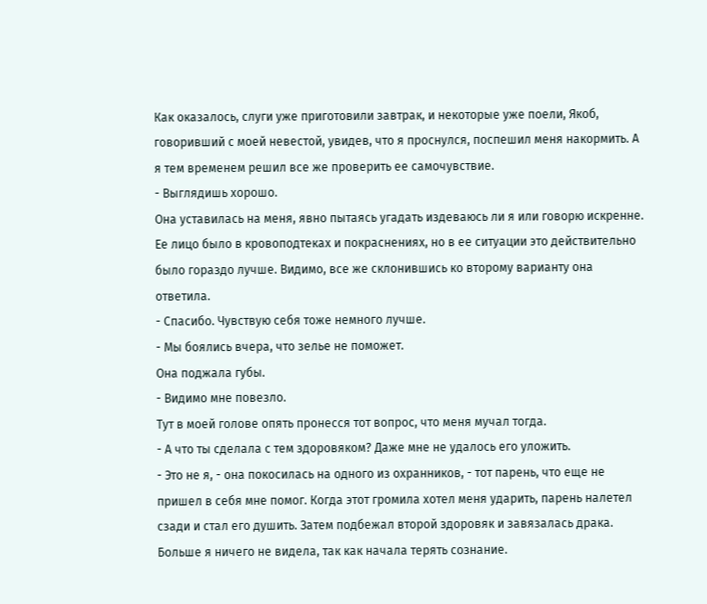Как оказалось, слуги уже приготовили завтрак, и некоторые уже поели, Якоб, говоривший с моей невестой, увидев, что я проснулся, поспешил меня накормить. А я тем временем решил все же проверить ее самочувствие.
- Выглядишь хорошо.
Она уставилась на меня, явно пытаясь угадать издеваюсь ли я или говорю искренне. Ее лицо было в кровоподтеках и покраснениях, но в ее ситуации это действительно было гораздо лучше. Видимо, все же склонившись ко второму варианту она ответила.
- Спасибо. Чувствую себя тоже немного лучше.
- Мы боялись вчера, что зелье не поможет.
Она поджала губы.
- Видимо мне повезло.
Тут в моей голове опять пронесся тот вопрос, что меня мучал тогда.
- А что ты сделала с тем здоровяком? Даже мне не удалось его уложить.
- Это не я, - она покосилась на одного из охранников, - тот парень, что еще не пришел в себя мне помог. Когда этот громила хотел меня ударить, парень налетел сзади и стал его душить. Затем подбежал второй здоровяк и завязалась драка. Больше я ничего не видела, так как начала терять сознание.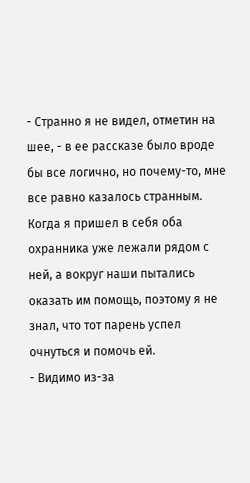- Странно я не видел, отметин на шее, - в ее рассказе было вроде бы все логично, но почему-то, мне все равно казалось странным. Когда я пришел в себя оба охранника уже лежали рядом с ней, а вокруг наши пытались оказать им помощь, поэтому я не знал, что тот парень успел очнуться и помочь ей.
- Видимо из-за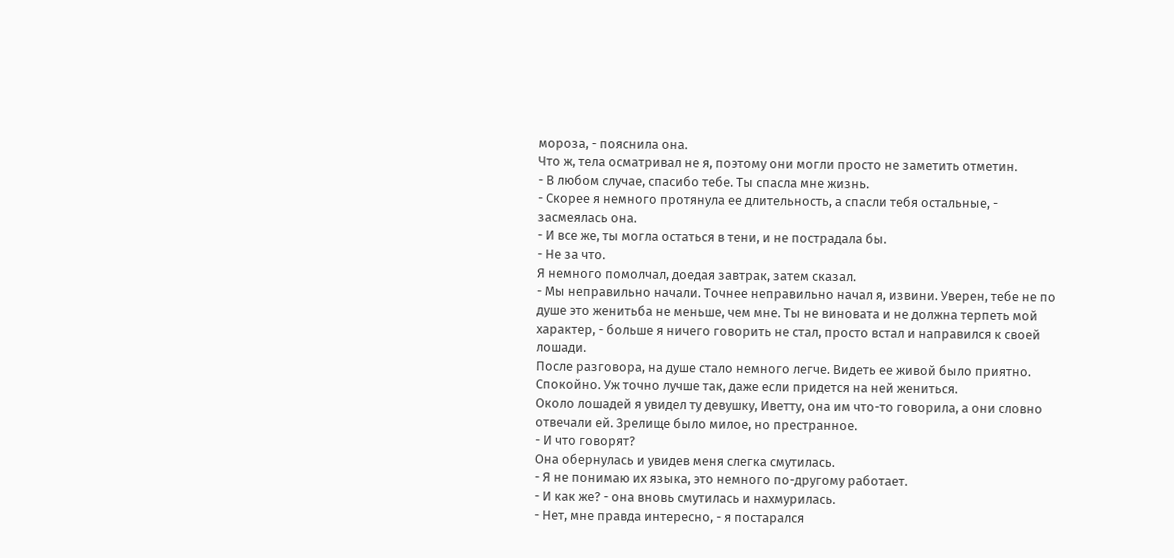мороза, - пояснила она.
Что ж, тела осматривал не я, поэтому они могли просто не заметить отметин.
- В любом случае, спасибо тебе. Ты спасла мне жизнь.
- Скорее я немного протянула ее длительность, а спасли тебя остальные, - засмеялась она.
- И все же, ты могла остаться в тени, и не пострадала бы.
- Не за что.
Я немного помолчал, доедая завтрак, затем сказал.
- Мы неправильно начали. Точнее неправильно начал я, извини. Уверен, тебе не по душе это женитьба не меньше, чем мне. Ты не виновата и не должна терпеть мой характер, - больше я ничего говорить не стал, просто встал и направился к своей лошади.
После разговора, на душе стало немного легче. Видеть ее живой было приятно. Спокойно. Уж точно лучше так, даже если придется на ней жениться.
Около лошадей я увидел ту девушку, Иветту, она им что-то говорила, а они словно отвечали ей. Зрелище было милое, но престранное.
- И что говорят?
Она обернулась и увидев меня слегка смутилась.
- Я не понимаю их языка, это немного по-другому работает.
- И как же? - она вновь смутилась и нахмурилась.
- Нет, мне правда интересно, - я постарался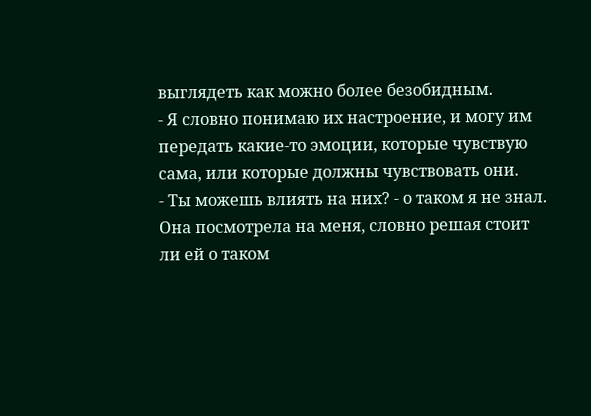выглядеть как можно более безобидным.
- Я словно понимаю их настроение, и могу им передать какие-то эмоции, которые чувствую сама, или которые должны чувствовать они.
- Ты можешь влиять на них? - о таком я не знал.
Она посмотрела на меня, словно решая стоит ли ей о таком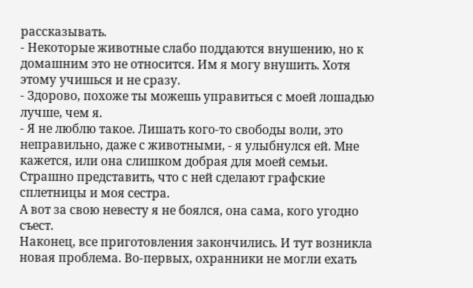рассказывать.
- Некоторые животные слабо поддаются внушению, но к домашним это не относится. Им я могу внушить. Хотя этому учишься и не сразу.
- Здорово, похоже ты можешь управиться с моей лошадью лучше, чем я.
- Я не люблю такое. Лишать кого-то свободы воли, это неправильно, даже с животными, - я улыбнулся ей. Мне кажется, или она слишком добрая для моей семьи. Страшно представить, что с ней сделают графские сплетницы и моя сестра.
А вот за свою невесту я не боялся, она сама, кого угодно съест.
Наконец, все приготовления закончились. И тут возникла новая проблема. Во-первых, охранники не могли ехать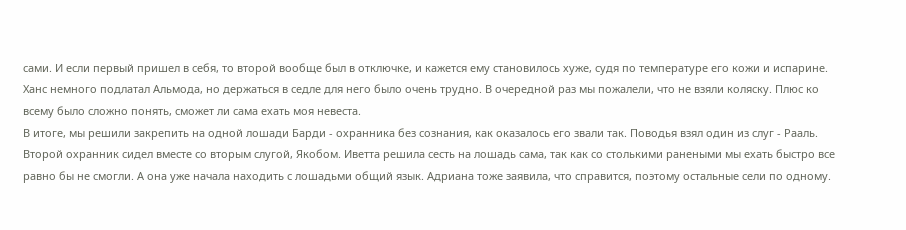сами. И если первый пришел в себя, то второй вообще был в отключке, и кажется ему становилось хуже, судя по температуре его кожи и испарине. Ханс немного подлатал Альмода, но держаться в седле для него было очень трудно. В очередной раз мы пожалели, что не взяли коляску. Плюс ко всему было сложно понять, сможет ли сама ехать моя невеста.
В итоге, мы решили закрепить на одной лошади Барди - охранника без сознания, как оказалось его звали так. Поводья взял один из слуг - Рааль. Второй охранник сидел вместе со вторым слугой, Якобом. Иветта решила сесть на лошадь сама, так как со столькими ранеными мы ехать быстро все равно бы не смогли. А она уже начала находить с лошадьми общий язык. Адриана тоже заявила, что справится, поэтому остальные сели по одному.